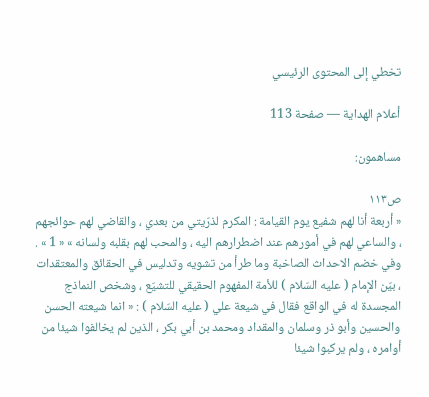تخطي إلى المحتوى الرئيسي

أعلام الهداية — صفحة 113

مساهمون:

ص١١٣
« أربعة أنا لهم شفيع يوم القيامة : المكرم لذرّيتي من بعدي ، والقاضي لهم حوائجهم ، والساعي لهم في أمورهم عند اضطرارهم اليه ، والمحب لهم بقلبه ولسانه » « 1 » . وفي خضم الاحداث الصاخبة وما طرأ من تشويه وتدليس في الحقائق والمعتقدات ، بيّن الإمام ( عليه السّلام ) للأمة المفهوم الحقيقي للتشيّع ، وشخص النماذج المجسدة له في الواقع فقال في شيعة علي ( عليه السّلام ) : « انما شيعته الحسن والحسين وأبو ذر وسلمان والمقداد ومحمد بن أبي بكر ، الذين لم يخالفوا شيئا من أوامره ، ولم يركبوا شيئا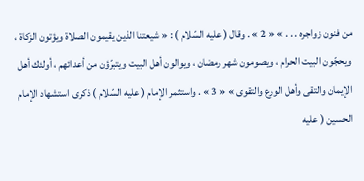من فنون زواجره . . . » « 2 » . وقال ( عليه السّلام ) : « شيعتنا الذين يقيمون الصلاة ويؤتون الزكاة ، ويحجّون البيت الحرام ، ويصومون شهر رمضان ، ويوالون أهل البيت ويتبرّؤن من أعدائهم ، أولئك أهل الإيمان والتقى وأهل الورع والتقوى » « 3 » . واستثمر الإمام ( عليه السّلام ) ذكرى استشهاد الإمام الحسين ( عليه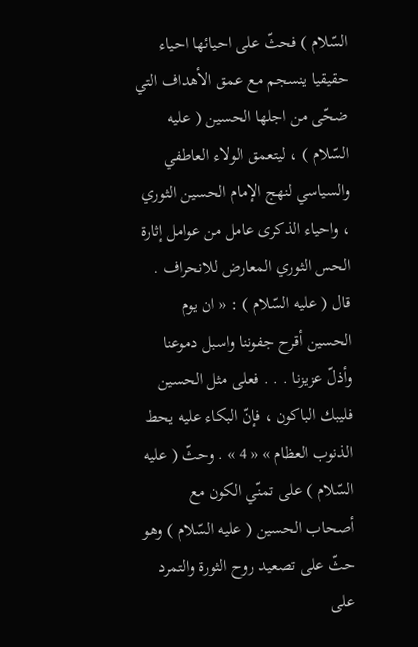السّلام ) فحثّ على احيائها احياء حقيقيا ينسجم مع عمق الأهداف التي ضحّى من اجلها الحسين ( عليه السّلام ) ، ليتعمق الولاء العاطفي والسياسي لنهج الإمام الحسين الثوري ، واحياء الذكرى عامل من عوامل إثارة الحس الثوري المعارض للانحراف . قال ( عليه السّلام ) : « ان يوم الحسين أقرح جفوننا واسبل دموعنا وأذلّ عزيزنا . . . فعلى مثل الحسين فليبك الباكون ، فإنّ البكاء عليه يحط الذنوب العظام » « 4 » . وحثّ ( عليه السّلام ) على تمنّي الكون مع أصحاب الحسين ( عليه السّلام ) وهو حثّ على تصعيد روح الثورة والتمرد على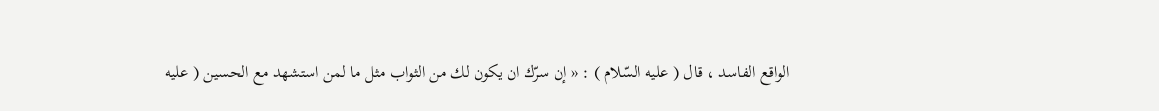الواقع الفاسد ، قال ( عليه السّلام ) : « إن سرّك ان يكون لك من الثواب مثل ما لمن استشهد مع الحسين ( عليه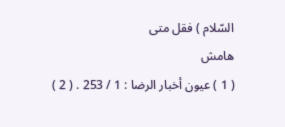السّلام ) فقل متى
هامش
( 1 ) عيون أخبار الرضا : 1 / 253 . ( 2 )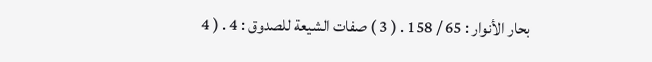بحار الأنوار : 65 / 158 . ( 3 ) صفات الشيعة للصدوق : 4 . ( 4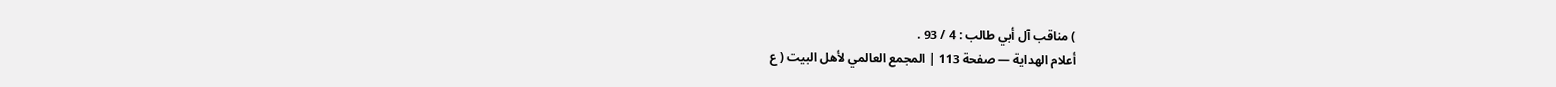) مناقب آل أبي طالب : 4 / 93 .
أعلام الهداية — صفحة 113 | المجمع العالمي لأهل البيت ( ع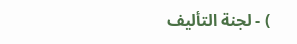) - لجنة التأليف